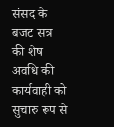संसद के बजट सत्र की शेष अवधि की कार्यवाही को सुचारु रूप से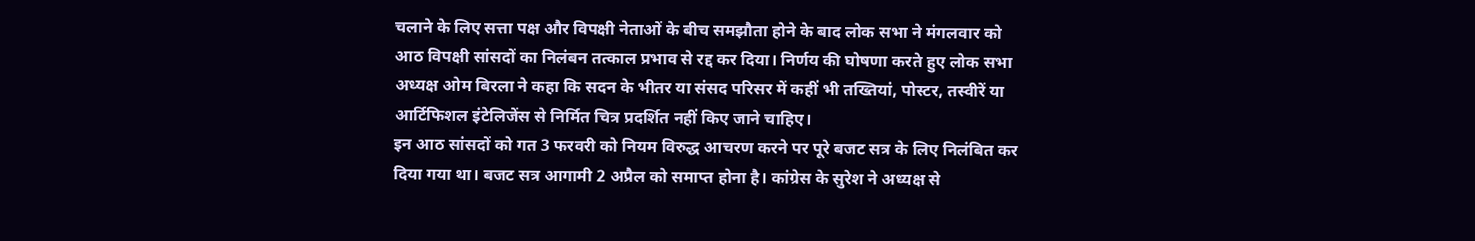चलाने के लिए सत्ता पक्ष और विपक्षी नेताओं के बीच समझौता होने के बाद लोक सभा ने मंगलवार को आठ विपक्षी सांसदों का निलंबन तत्काल प्रभाव से रद्द कर दिया। निर्णय की घोषणा करते हुए लोक सभा अध्यक्ष ओम बिरला ने कहा कि सदन के भीतर या संसद परिसर में कहीं भी तख्तियां, पोस्टर, तस्वीरें या आर्टिफिशल इंटेलिजेंस से निर्मित चित्र प्रदर्शित नहीं किए जाने चाहिए।
इन आठ सांसदों को गत 3 फरवरी को नियम विरुद्ध आचरण करने पर पूरे बजट सत्र के लिए निलंबित कर दिया गया था। बजट सत्र आगामी 2 अप्रैल को समाप्त होना है। कांग्रेस के सुरेश ने अध्यक्ष से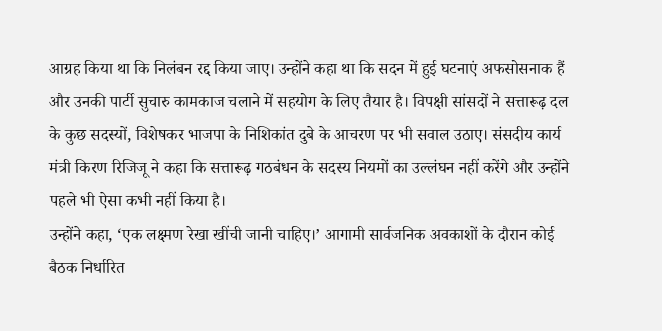आग्रह किया था कि निलंबन रद्द किया जाए। उन्होंने कहा था कि सदन में हुई घटनाएं अफसोसनाक हैं और उनकी पार्टी सुचारु कामकाज चलाने में सहयोग के लिए तैयार है। विपक्षी सांसदों ने सत्तारूढ़ दल के कुछ सदस्यों, विशेषकर भाजपा के निशिकांत दुबे के आचरण पर भी सवाल उठाए। संसदीय कार्य मंत्री किरण रिजिजू ने कहा कि सत्तारूढ़ गठबंधन के सदस्य नियमों का उल्लंघन नहीं करेंगे और उन्होंने पहले भी ऐसा कभी नहीं किया है।
उन्होंने कहा, ‘एक लक्ष्मण रेखा खींची जानी चाहिए।’ आगामी सार्वजनिक अवकाशों के दौरान कोई बैठक निर्धारित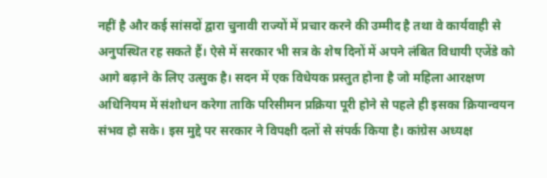नहीं है और कई सांसदों द्वारा चुनावी राज्यों में प्रचार करने की उम्मीद है तथा वे कार्यवाही से अनुपस्थित रह सकते हैं। ऐसे में सरकार भी सत्र के शेष दिनों में अपने लंबित विधायी एजेंडे को आगे बढ़ाने के लिए उत्सुक है। सदन में एक विधेयक प्रस्तुत होना है जो महिला आरक्षण अधिनियम में संशोधन करेगा ताकि परिसीमन प्रक्रिया पूरी होने से पहले ही इसका क्रियान्वयन संभव हो सके। इस मुद्दे पर सरकार ने विपक्षी दलों से संपर्क किया है। कांग्रेस अध्यक्ष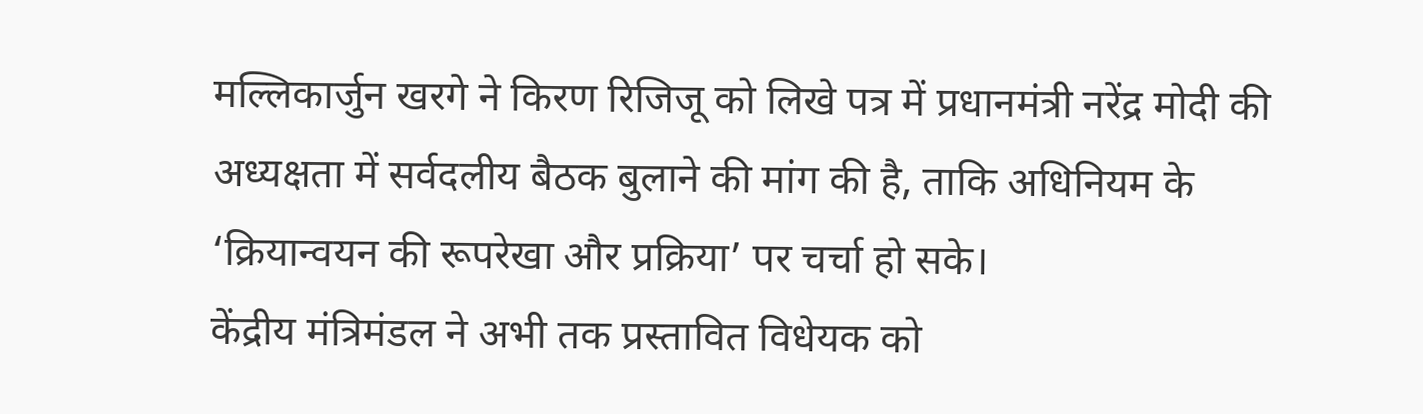मल्लिकार्जुन खरगे ने किरण रिजिजू को लिखे पत्र में प्रधानमंत्री नरेंद्र मोदी की अध्यक्षता में सर्वदलीय बैठक बुलाने की मांग की है, ताकि अधिनियम के ‘क्रियान्वयन की रूपरेखा और प्रक्रिया’ पर चर्चा हो सके।
केंद्रीय मंत्रिमंडल ने अभी तक प्रस्तावित विधेयक को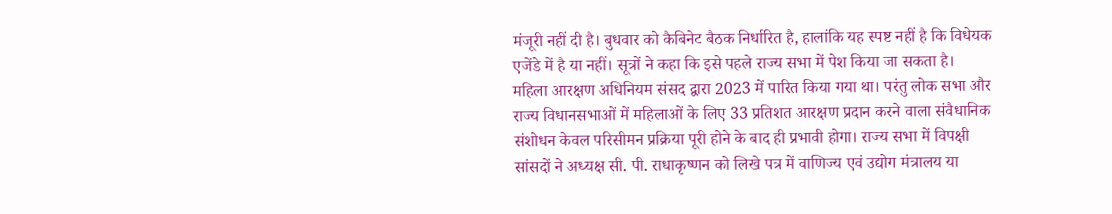मंजूरी नहीं दी है। बुधवार को कैबिनेट बैठक निर्धारित है, हालांकि यह स्पष्ट नहीं है कि विधेयक एजेंडे में है या नहीं। सूत्रों ने कहा कि इसे पहले राज्य सभा में पेश किया जा सकता है।
महिला आरक्षण अधिनियम संसद द्वारा 2023 में पारित किया गया था। परंतु लोक सभा और राज्य विधानसभाओं में महिलाओं के लिए 33 प्रतिशत आरक्षण प्रदान करने वाला संवैधानिक संशोधन केवल परिसीमन प्रक्रिया पूरी होने के बाद ही प्रभावी होगा। राज्य सभा में विपक्षी सांसदों ने अध्यक्ष सी. पी. राधाकृष्णन को लिखे पत्र में वाणिज्य एवं उद्योग मंत्रालय या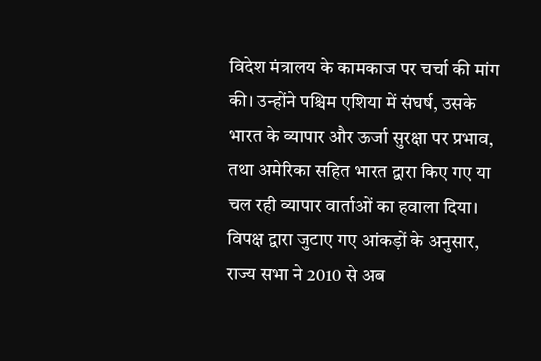विदेश मंत्रालय के कामकाज पर चर्चा की मांग की। उन्होंने पश्चिम एशिया में संघर्ष, उसके भारत के व्यापार और ऊर्जा सुरक्षा पर प्रभाव, तथा अमेरिका सहित भारत द्वारा किए गए या चल रही व्यापार वार्ताओं का हवाला दिया।
विपक्ष द्वारा जुटाए गए आंकड़ों के अनुसार, राज्य सभा ने 2010 से अब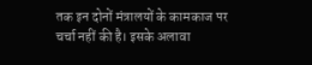तक इन दोनों मंत्रालयों के कामकाज पर चर्चा नहीं की है। इसके अलावा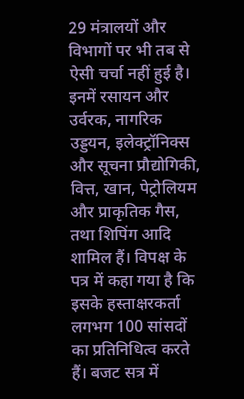29 मंत्रालयों और विभागों पर भी तब से ऐसी चर्चा नहीं हुई है। इनमें रसायन और उर्वरक, नागरिक उड्डयन, इलेक्ट्रॉनिक्स और सूचना प्रौद्योगिकी, वित्त, खान, पेट्रोलियम और प्राकृतिक गैस, तथा शिपिंग आदि शामिल हैं। विपक्ष के पत्र में कहा गया है कि इसके हस्ताक्षरकर्ता लगभग 100 सांसदों का प्रतिनिधित्व करते हैं। बजट सत्र में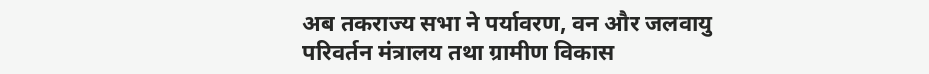अब तकराज्य सभा ने पर्यावरण, वन और जलवायु परिवर्तन मंत्रालय तथा ग्रामीण विकास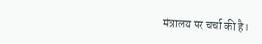मंत्रालय पर चर्चा की है।